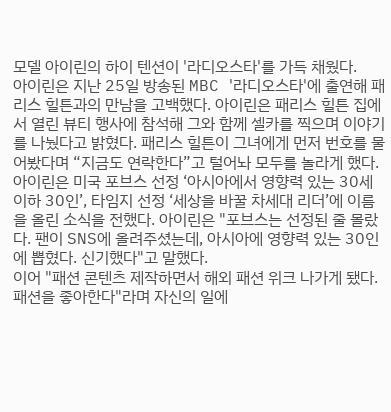모델 아이린의 하이 텐션이 '라디오스타'를 가득 채웠다.
아이린은 지난 25일 방송된 MBC '라디오스타'에 출연해 패리스 힐튼과의 만남을 고백했다. 아이린은 패리스 힐튼 집에서 열린 뷰티 행사에 참석해 그와 함께 셀카를 찍으며 이야기를 나눴다고 밝혔다. 패리스 힐튼이 그녀에게 먼저 번호를 물어봤다며 “지금도 연락한다”고 털어놔 모두를 놀라게 했다.
아이린은 미국 포브스 선정 ‘아시아에서 영향력 있는 30세 이하 30인’, 타임지 선정 ‘세상을 바꿀 차세대 리더’에 이름을 올린 소식을 전했다. 아이린은 "포브스는 선정된 줄 몰랐다. 팬이 SNS에 올려주셨는데, 아시아에 영향력 있는 30인에 뽑혔다. 신기했다"고 말했다.
이어 "패션 콘텐츠 제작하면서 해외 패션 위크 나가게 됐다. 패션을 좋아한다"라며 자신의 일에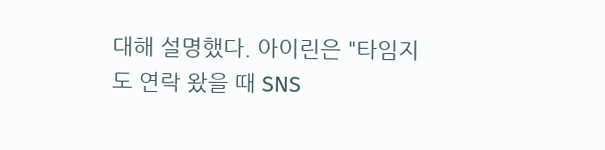대해 설명했다. 아이린은 "타임지도 연락 왔을 때 SNS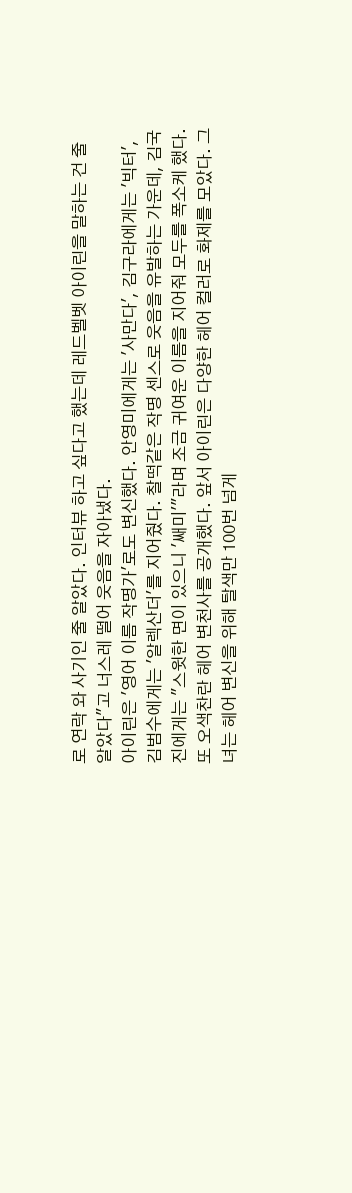로 연락 와 사기인 줄 알았다. 인터뷰 하고 싶다고 했는데 레드벨벳 아이린을 말하는 건 줄 알았다"고 너스레 떨어 웃음을 자아냈다.
아이린은 '영어 이름 작명가'로도 변신했다. 안영미에게는 '사만다', 김구라에게는 '빅터', 김범수에게는 '알렉산더'를 지어줬다. 찰떡같은 작명 센스로 웃음을 유발하는 가운데, 김국진에게는 "스윗한 면이 있으니 '쌔미'"라며 조금 귀여운 이름을 지어줘 모두를 폭소케 했다.
또 오색찬란 헤어 변천사를 공개했다. 앞서 아이린은 다양한 헤어 컬러로 화제를 모았다. 그녀는 헤어 변신을 위해 탈색만 100번 넘게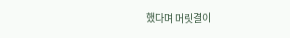했다며 머릿결이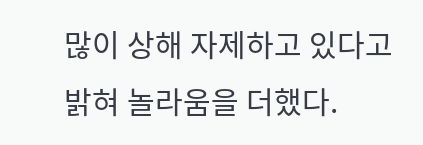많이 상해 자제하고 있다고 밝혀 놀라움을 더했다.